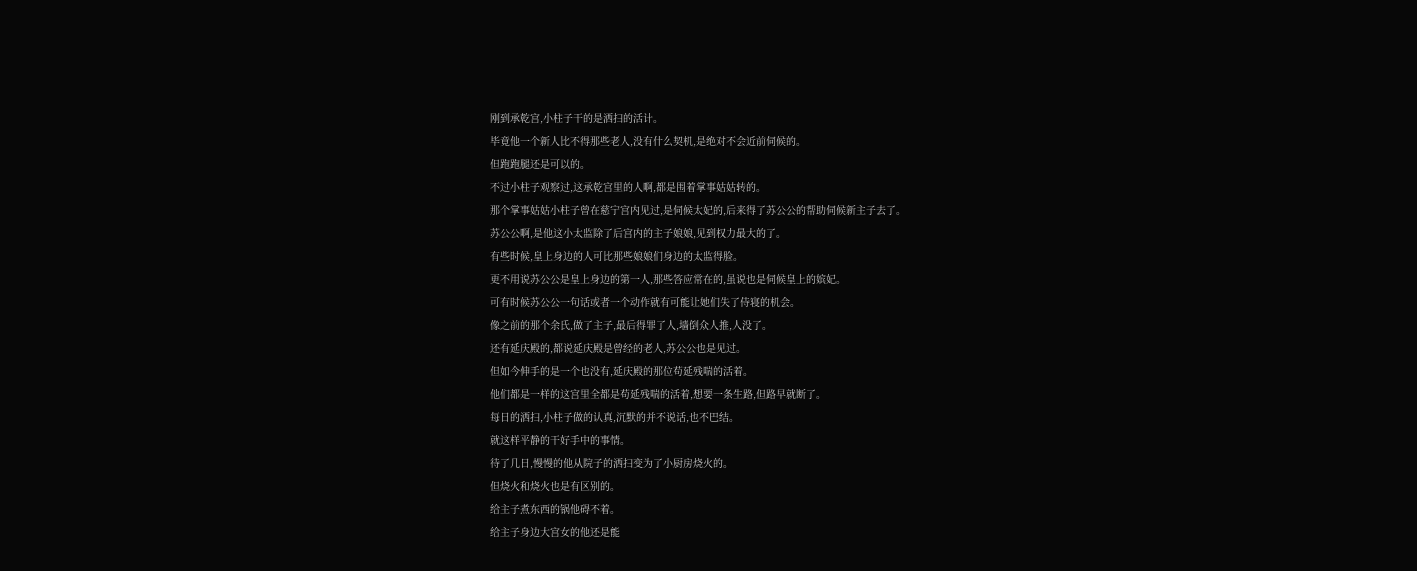刚到承乾宫,小柱子干的是洒扫的活计。
毕竟他一个新人比不得那些老人,没有什么契机,是绝对不会近前伺候的。
但跑跑腿还是可以的。
不过小柱子观察过,这承乾宫里的人啊,都是围着掌事姑姑转的。
那个掌事姑姑小柱子曾在慈宁宫内见过,是伺候太妃的,后来得了苏公公的帮助伺候新主子去了。
苏公公啊,是他这小太监除了后宫内的主子娘娘,见到权力最大的了。
有些时候,皇上身边的人可比那些娘娘们身边的太监得脸。
更不用说苏公公是皇上身边的第一人,那些答应常在的,虽说也是伺候皇上的嫔妃。
可有时候苏公公一句话或者一个动作就有可能让她们失了侍寝的机会。
像之前的那个余氏,做了主子,最后得罪了人,墙倒众人推,人没了。
还有延庆殿的,都说延庆殿是曾经的老人,苏公公也是见过。
但如今伸手的是一个也没有,延庆殿的那位苟延残喘的活着。
他们都是一样的这宫里全都是苟延残喘的活着,想要一条生路,但路早就断了。
每日的洒扫,小柱子做的认真,沉默的并不说话,也不巴结。
就这样平静的干好手中的事情。
待了几日,慢慢的他从院子的洒扫变为了小厨房烧火的。
但烧火和烧火也是有区别的。
给主子煮东西的锅他碍不着。
给主子身边大宫女的他还是能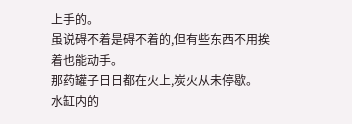上手的。
虽说碍不着是碍不着的,但有些东西不用挨着也能动手。
那药罐子日日都在火上,炭火从未停歇。
水缸内的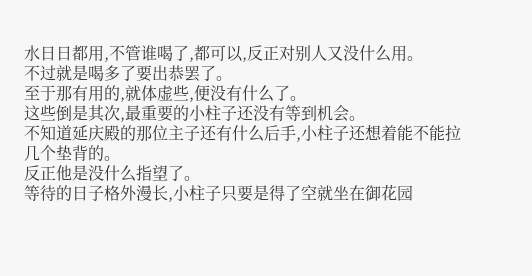水日日都用,不管谁喝了,都可以,反正对别人又没什么用。
不过就是喝多了要出恭罢了。
至于那有用的,就体虚些,便没有什么了。
这些倒是其次,最重要的小柱子还没有等到机会。
不知道延庆殿的那位主子还有什么后手,小柱子还想着能不能拉几个垫背的。
反正他是没什么指望了。
等待的日子格外漫长,小柱子只要是得了空就坐在御花园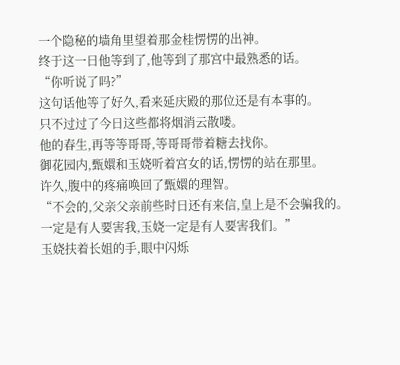一个隐秘的墙角里望着那金桂愣愣的出神。
终于这一日他等到了,他等到了那宫中最熟悉的话。
“你听说了吗?”
这句话他等了好久,看来延庆殿的那位还是有本事的。
只不过过了今日这些都将烟消云散喽。
他的春生,再等等哥哥,等哥哥带着糖去找你。
御花园内,甄嬛和玉娆听着宫女的话,愣愣的站在那里。
许久,腹中的疼痛唤回了甄嬛的理智。
“不会的,父亲父亲前些时日还有来信,皇上是不会骗我的。
一定是有人要害我,玉娆一定是有人要害我们。”
玉娆扶着长姐的手,眼中闪烁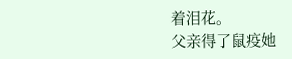着泪花。
父亲得了鼠疫她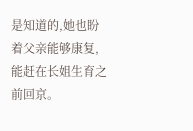是知道的,她也盼着父亲能够康复,能赶在长姐生育之前回京。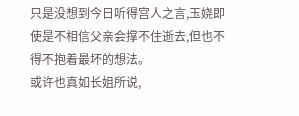只是没想到今日听得宫人之言,玉娆即使是不相信父亲会撑不住逝去,但也不得不抱着最坏的想法。
或许也真如长姐所说,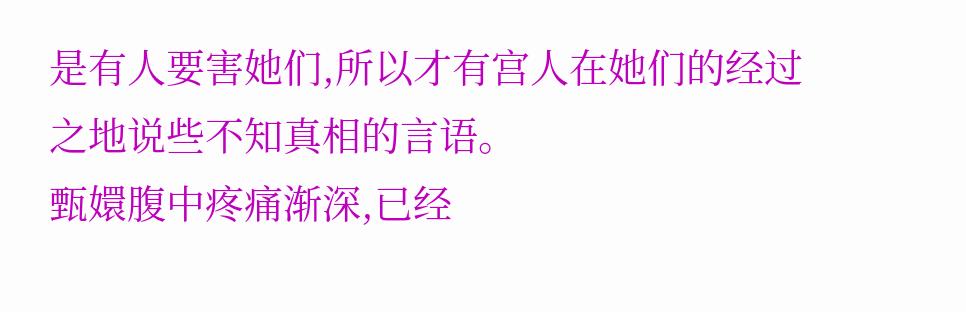是有人要害她们,所以才有宫人在她们的经过之地说些不知真相的言语。
甄嬛腹中疼痛渐深,已经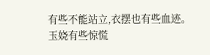有些不能站立,衣摆也有些血迹。
玉娆有些惊慌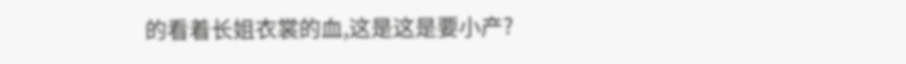的看着长姐衣裳的血,这是这是要小产?